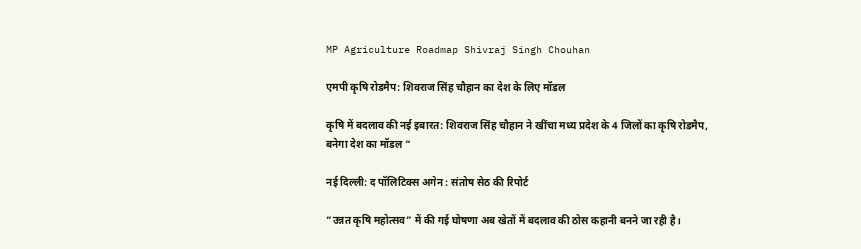MP Agriculture Roadmap Shivraj Singh Chouhan

एमपी कृषि रोडमैप: शिवराज सिंह चौहान का देश के लिए मॉडल

कृषि में बदलाव की नई इबारत: शिवराज सिंह चौहान ने खींचा मध्य प्रदेश के 4 जिलों का कृषि रोडमैप, बनेगा देश का मॉडल “

नई दिल्ली: द पॉलिटिक्स अगेन : संतोष सेठ की रिपोर्ट

“उन्नत कृषि महोत्सव” में की गई घोषणा अब खेतों में बदलाव की ठोस कहानी बनने जा रही है।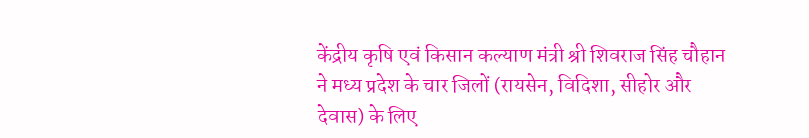केंद्रीय कृषि एवं किसान कल्याण मंत्री श्री शिवराज सिंह चौहान ने मध्य प्रदेश के चार जिलों (रायसेन, विदिशा, सीहोर और देवास) के लिए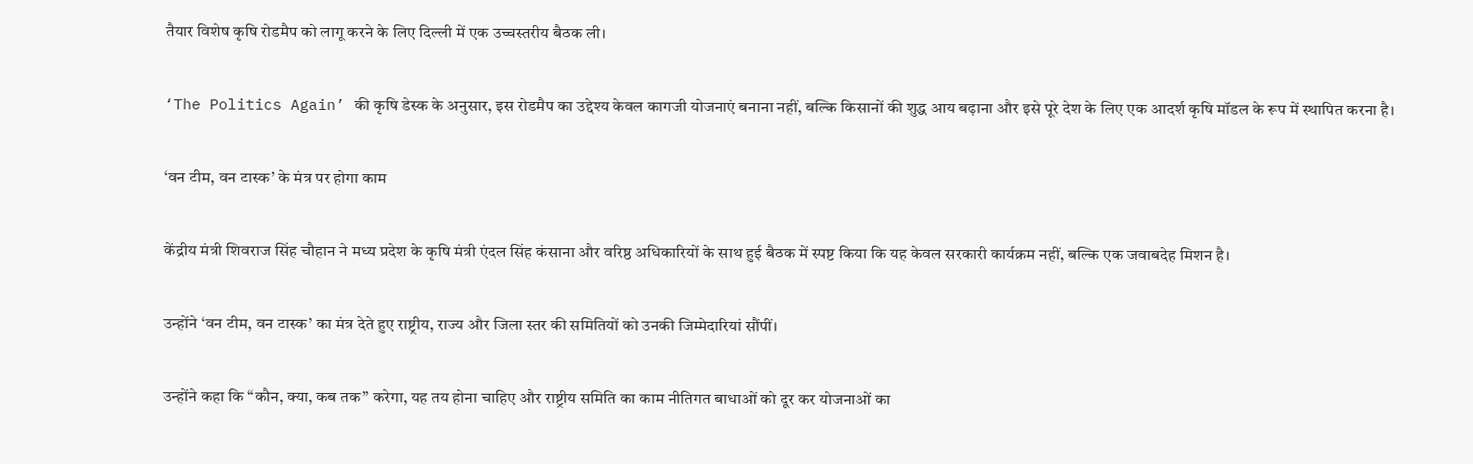तैयार विशेष कृषि रोडमैप को लागू करने के लिए दिल्ली में एक उच्चस्तरीय बैठक ली।

‘The Politics Again’ की कृषि डेस्क के अनुसार, इस रोडमैप का उद्देश्य केवल कागजी योजनाएं बनाना नहीं, बल्कि किसानों की शुद्ध आय बढ़ाना और इसे पूरे देश के लिए एक आदर्श कृषि मॉडल के रूप में स्थापित करना है।

‘वन टीम, वन टास्क’ के मंत्र पर होगा काम

केंद्रीय मंत्री शिवराज सिंह चौहान ने मध्य प्रदेश के कृषि मंत्री एंदल सिंह कंसाना और वरिष्ठ अधिकारियों के साथ हुई बैठक में स्पष्ट किया कि यह केवल सरकारी कार्यक्रम नहीं, बल्कि एक जवाबदेह मिशन है।

उन्होंने ‘वन टीम, वन टास्क’ का मंत्र देते हुए राष्ट्रीय, राज्य और जिला स्तर की समितियों को उनकी जिम्मेदारियां सौंपीं।

उन्होंने कहा कि “कौन, क्या, कब तक” करेगा, यह तय होना चाहिए और राष्ट्रीय समिति का काम नीतिगत बाधाओं को दूर कर योजनाओं का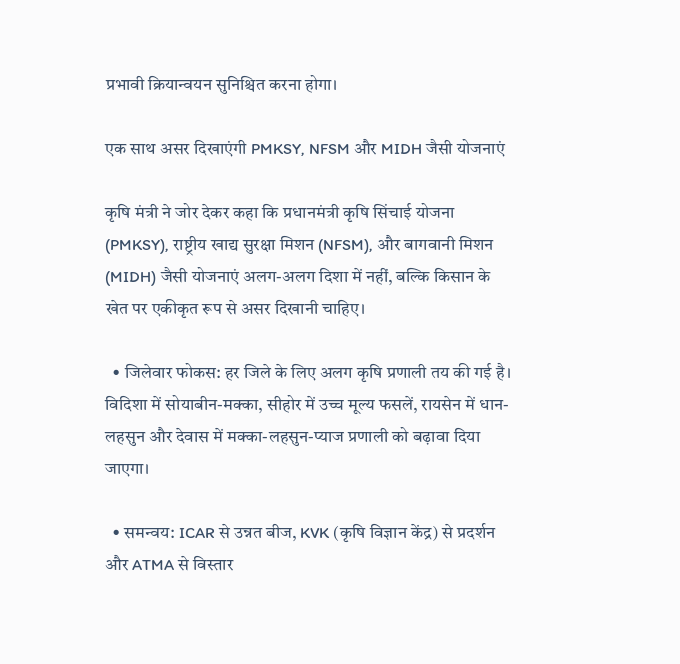प्रभावी क्रियान्वयन सुनिश्चित करना होगा।

एक साथ असर दिखाएंगी PMKSY, NFSM और MIDH जैसी योजनाएं

कृषि मंत्री ने जोर देकर कहा कि प्रधानमंत्री कृषि सिंचाई योजना (PMKSY), राष्ट्रीय खाद्य सुरक्षा मिशन (NFSM), और बागवानी मिशन (MIDH) जैसी योजनाएं अलग-अलग दिशा में नहीं, बल्कि किसान के खेत पर एकीकृत रूप से असर दिखानी चाहिए।

  • जिलेवार फोकस: हर जिले के लिए अलग कृषि प्रणाली तय की गई है। विदिशा में सोयाबीन-मक्का, सीहोर में उच्च मूल्य फसलें, रायसेन में धान-लहसुन और देवास में मक्का-लहसुन-प्याज प्रणाली को बढ़ावा दिया जाएगा।

  • समन्वय: ICAR से उन्नत बीज, KVK (कृषि विज्ञान केंद्र) से प्रदर्शन और ATMA से विस्तार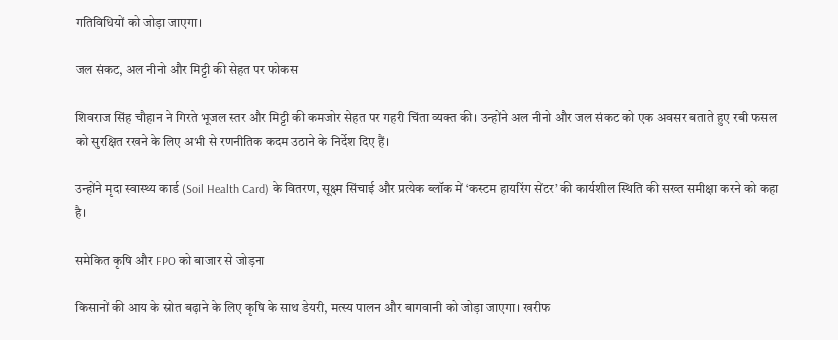गतिविधियों को जोड़ा जाएगा।

जल संकट, अल नीनो और मिट्टी की सेहत पर फोकस

शिवराज सिंह चौहान ने गिरते भूजल स्तर और मिट्टी की कमजोर सेहत पर गहरी चिंता व्यक्त की। उन्होंने अल नीनो और जल संकट को एक अवसर बताते हुए रबी फसल को सुरक्षित रखने के लिए अभी से रणनीतिक कदम उठाने के निर्देश दिए हैं।

उन्होंने मृदा स्वास्थ्य कार्ड (Soil Health Card) के वितरण, सूक्ष्म सिंचाई और प्रत्येक ब्लॉक में ‘कस्टम हायरिंग सेंटर’ की कार्यशील स्थिति की सख्त समीक्षा करने को कहा है।

समेकित कृषि और FPO को बाजार से जोड़ना

किसानों की आय के स्रोत बढ़ाने के लिए कृषि के साथ डेयरी, मत्स्य पालन और बागवानी को जोड़ा जाएगा। खरीफ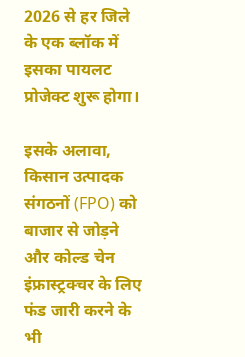2026 से हर जिले के एक ब्लॉक में इसका पायलट प्रोजेक्ट शुरू होगा।

इसके अलावा, किसान उत्पादक संगठनों (FPO) को बाजार से जोड़ने और कोल्ड चेन इंफ्रास्ट्रक्चर के लिए फंड जारी करने के भी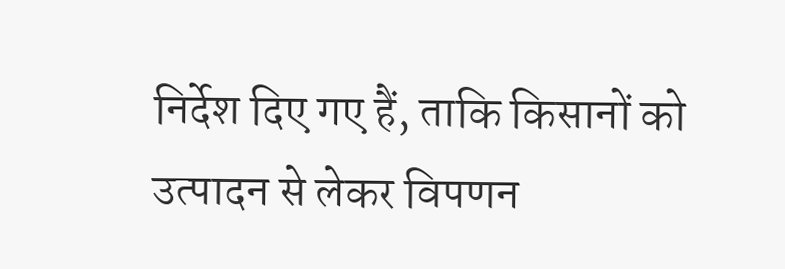निर्देश दिए गए हैं, ताकि किसानों को उत्पादन से लेकर विपणन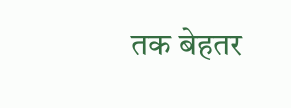तक बेहतर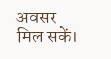अवसर मिल सकें।